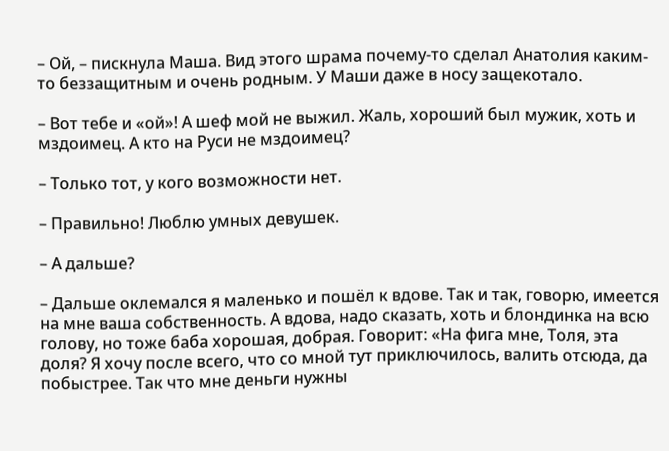– Ой, – пискнула Маша. Вид этого шрама почему-то сделал Анатолия каким-то беззащитным и очень родным. У Маши даже в носу защекотало.

– Вот тебе и «ой»! А шеф мой не выжил. Жаль, хороший был мужик, хоть и мздоимец. А кто на Руси не мздоимец?

– Только тот, у кого возможности нет.

– Правильно! Люблю умных девушек.

– А дальше?

– Дальше оклемался я маленько и пошёл к вдове. Так и так, говорю, имеется на мне ваша собственность. А вдова, надо сказать, хоть и блондинка на всю голову, но тоже баба хорошая, добрая. Говорит: «На фига мне, Толя, эта доля? Я хочу после всего, что со мной тут приключилось, валить отсюда, да побыстрее. Так что мне деньги нужны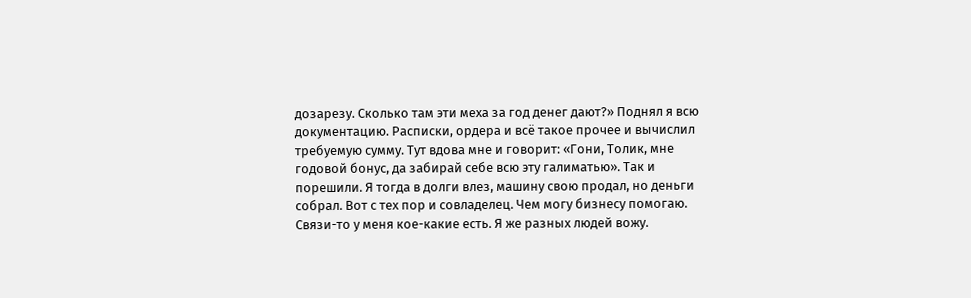дозарезу. Сколько там эти меха за год денег дают?» Поднял я всю документацию. Расписки, ордера и всё такое прочее и вычислил требуемую сумму. Тут вдова мне и говорит: «Гони, Толик, мне годовой бонус, да забирай себе всю эту галиматью». Так и порешили. Я тогда в долги влез, машину свою продал, но деньги собрал. Вот с тех пор и совладелец. Чем могу бизнесу помогаю. Связи-то у меня кое-какие есть. Я же разных людей вожу.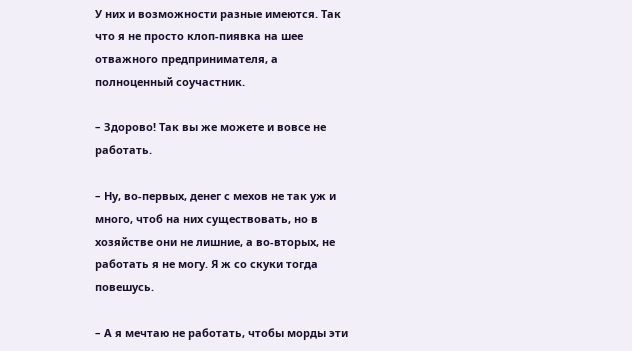У них и возможности разные имеются. Так что я не просто клоп-пиявка на шее отважного предпринимателя, а полноценный соучастник.

– Здорово! Так вы же можете и вовсе не работать.

– Ну, во-первых, денег с мехов не так уж и много, чтоб на них существовать, но в хозяйстве они не лишние, а во-вторых, не работать я не могу. Я ж со скуки тогда повешусь.

– А я мечтаю не работать, чтобы морды эти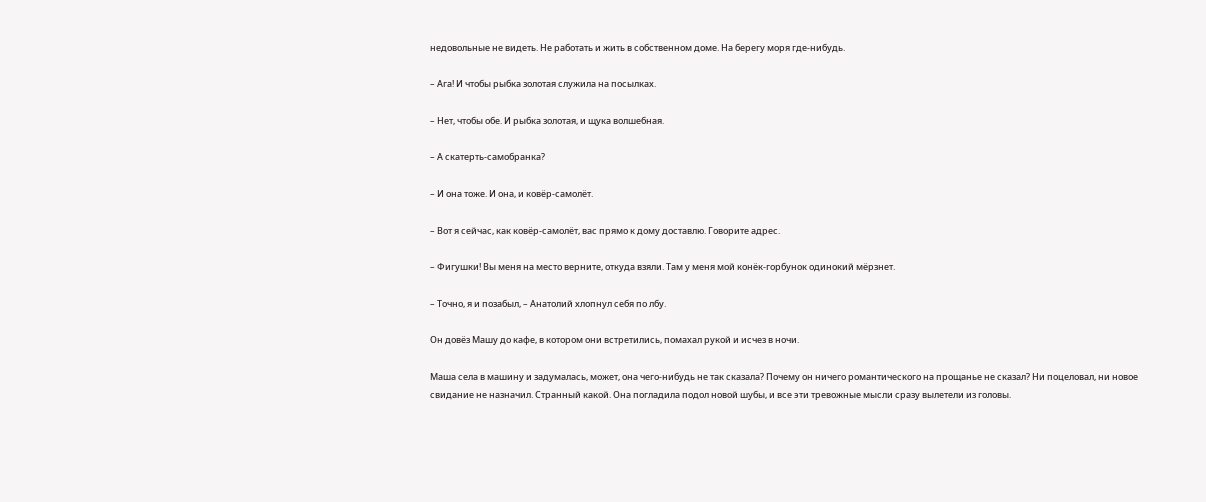недовольные не видеть. Не работать и жить в собственном доме. На берегу моря где-нибудь.

– Ага! И чтобы рыбка золотая служила на посылках.

– Нет, чтобы обе. И рыбка золотая, и щука волшебная.

– А скатерть-самобранка?

– И она тоже. И она, и ковёр-самолёт.

– Вот я сейчас, как ковёр-самолёт, вас прямо к дому доставлю. Говорите адрес.

– Фигушки! Вы меня на место верните, откуда взяли. Там у меня мой конёк-горбунок одинокий мёрзнет.

– Точно, я и позабыл, – Анатолий хлопнул себя по лбу.

Он довёз Машу до кафе, в котором они встретились, помахал рукой и исчез в ночи.

Маша села в машину и задумалась, может, она чего-нибудь не так сказала? Почему он ничего романтического на прощанье не сказал? Ни поцеловал, ни новое свидание не назначил. Странный какой. Она погладила подол новой шубы, и все эти тревожные мысли сразу вылетели из головы.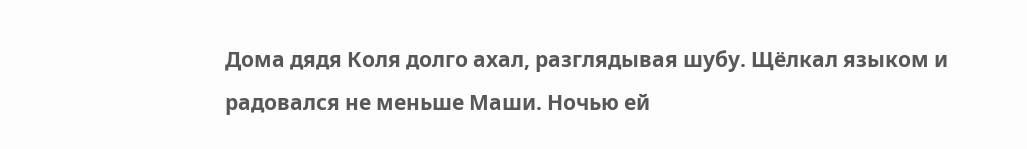Дома дядя Коля долго ахал, разглядывая шубу. Щёлкал языком и радовался не меньше Маши. Ночью ей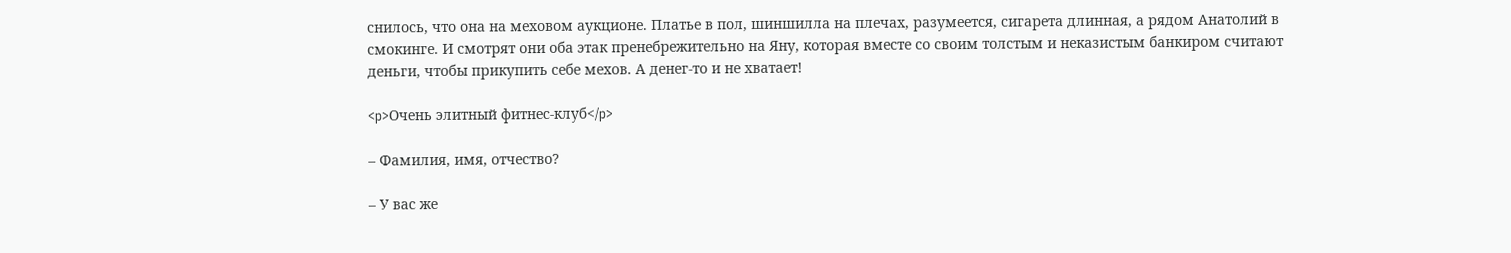снилось, что она на меховом аукционе. Платье в пол, шиншилла на плечах, разумеется, сигарета длинная, а рядом Анатолий в смокинге. И смотрят они оба этак пренебрежительно на Яну, которая вместе со своим толстым и неказистым банкиром считают деньги, чтобы прикупить себе мехов. А денег-то и не хватает!

<p>Очень элитный фитнес-клуб</p>

– Фамилия, имя, отчество?

– У вас же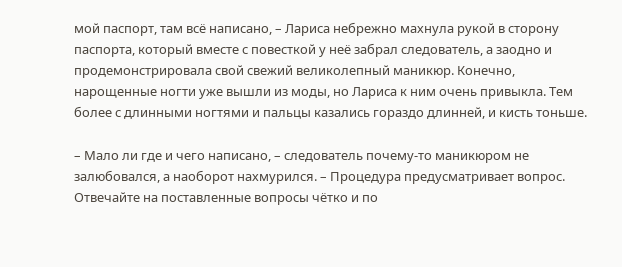мой паспорт, там всё написано, – Лариса небрежно махнула рукой в сторону паспорта, который вместе с повесткой у неё забрал следователь, а заодно и продемонстрировала свой свежий великолепный маникюр. Конечно, нарощенные ногти уже вышли из моды, но Лариса к ним очень привыкла. Тем более с длинными ногтями и пальцы казались гораздо длинней, и кисть тоньше.

– Мало ли где и чего написано, – следователь почему-то маникюром не залюбовался, а наоборот нахмурился. – Процедура предусматривает вопрос. Отвечайте на поставленные вопросы чётко и по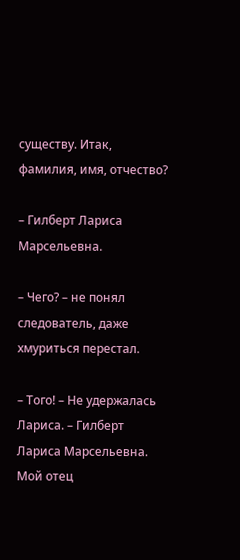существу. Итак, фамилия, имя, отчество?

– Гилберт Лариса Марсельевна.

– Чего? – не понял следователь, даже хмуриться перестал.

– Того! – Не удержалась Лариса. – Гилберт Лариса Марсельевна. Мой отец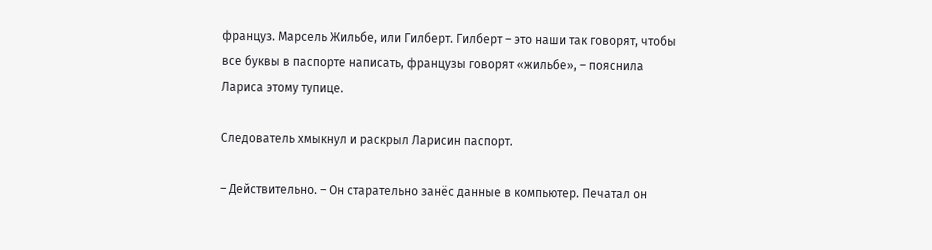француз. Марсель Жильбе, или Гилберт. Гилберт – это наши так говорят, чтобы все буквы в паспорте написать, французы говорят «жильбе», – пояснила Лариса этому тупице.

Следователь хмыкнул и раскрыл Ларисин паспорт.

– Действительно. – Он старательно занёс данные в компьютер. Печатал он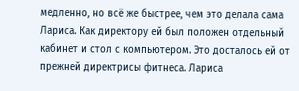медленно, но всё же быстрее, чем это делала сама Лариса. Как директору ей был положен отдельный кабинет и стол с компьютером. Это досталось ей от прежней директрисы фитнеса. Лариса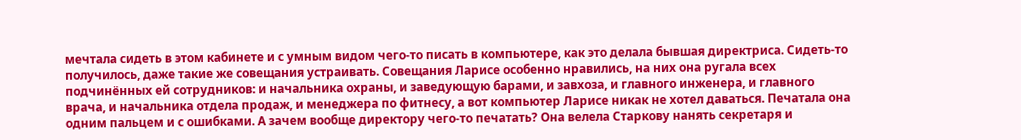мечтала сидеть в этом кабинете и с умным видом чего-то писать в компьютере, как это делала бывшая директриса. Сидеть-то получилось, даже такие же совещания устраивать. Совещания Ларисе особенно нравились, на них она ругала всех подчинённых ей сотрудников: и начальника охраны, и заведующую барами, и завхоза, и главного инженера, и главного врача, и начальника отдела продаж, и менеджера по фитнесу, а вот компьютер Ларисе никак не хотел даваться. Печатала она одним пальцем и с ошибками. А зачем вообще директору чего-то печатать? Она велела Старкову нанять секретаря и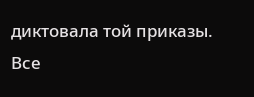диктовала той приказы. Все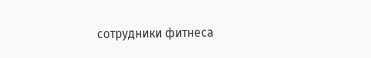сотрудники фитнеса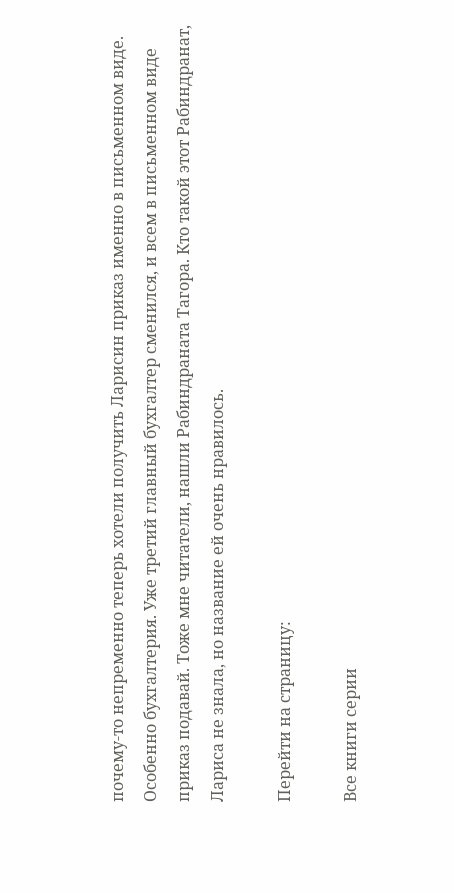почему-то непременно теперь хотели получить Ларисин приказ именно в письменном виде. Особенно бухгалтерия. Уже третий главный бухгалтер сменился, и всем в письменном виде приказ подавай. Тоже мне читатели, нашли Рабиндраната Тагора. Кто такой этот Рабиндранат, Лариса не знала, но название ей очень нравилось.

Перейти на страницу:

Все книги серии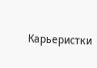Карьеристки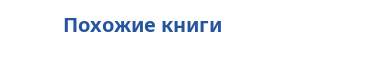Похожие книги